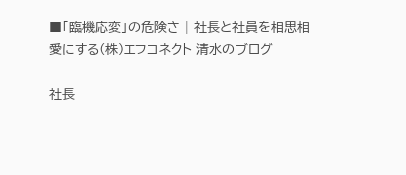■「臨機応変」の危険さ | 社長と社員を相思相愛にする(株)エフコネクト 清水のブログ

社長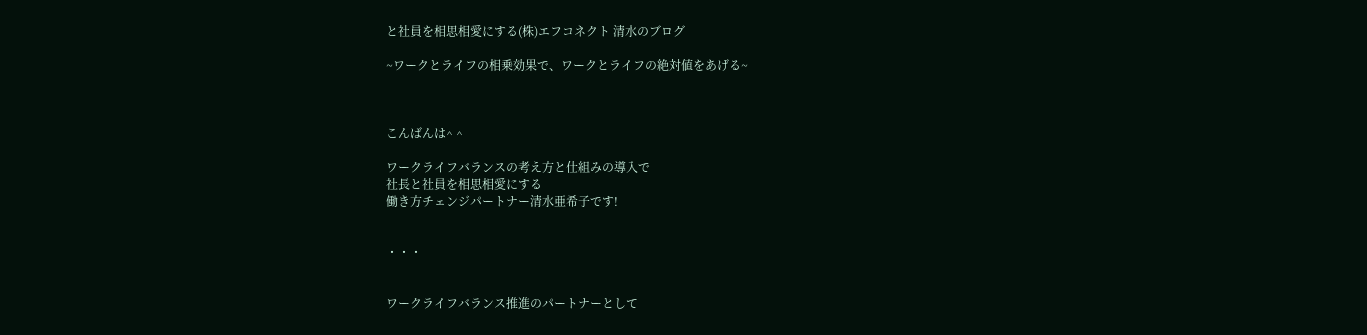と社員を相思相愛にする(株)エフコネクト 清水のブログ

~ワークとライフの相乗効果で、ワークとライフの絶対値をあげる~



こんばんは^ ^

ワークライフバランスの考え方と仕組みの導入で
社長と社員を相思相愛にする
働き方チェンジパートナー清水亜希子です!


・・・


ワークライフバランス推進のパートナーとして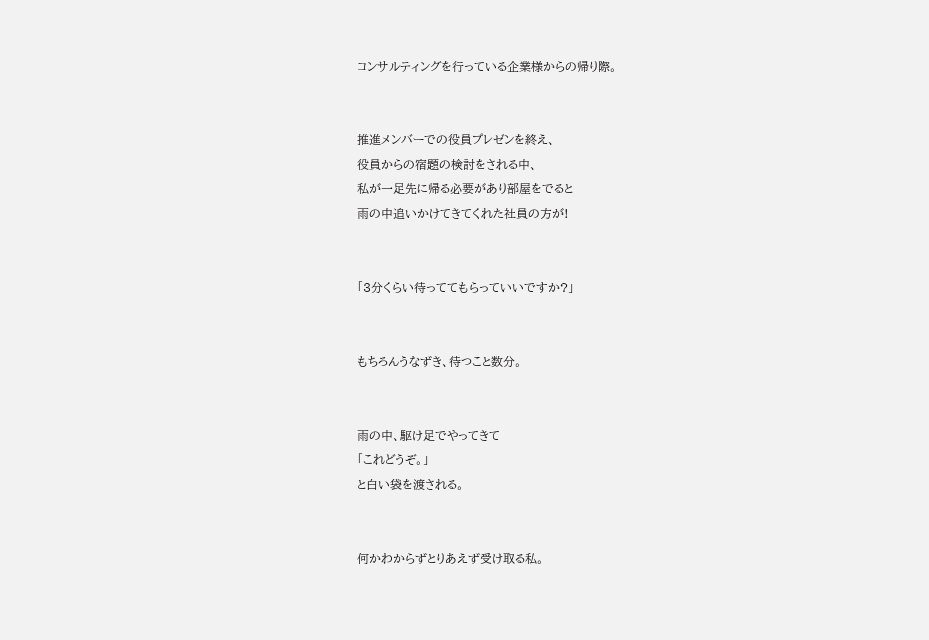コンサルティングを行っている企業様からの帰り際。


推進メンバーでの役員プレゼンを終え、
役員からの宿題の検討をされる中、
私が一足先に帰る必要があり部屋をでると
雨の中追いかけてきてくれた社員の方が!


「3分くらい待っててもらっていいですか?」


もちろんうなずき、待つこと数分。


雨の中、駆け足でやってきて
「これどうぞ。」
と白い袋を渡される。


何かわからずとりあえず受け取る私。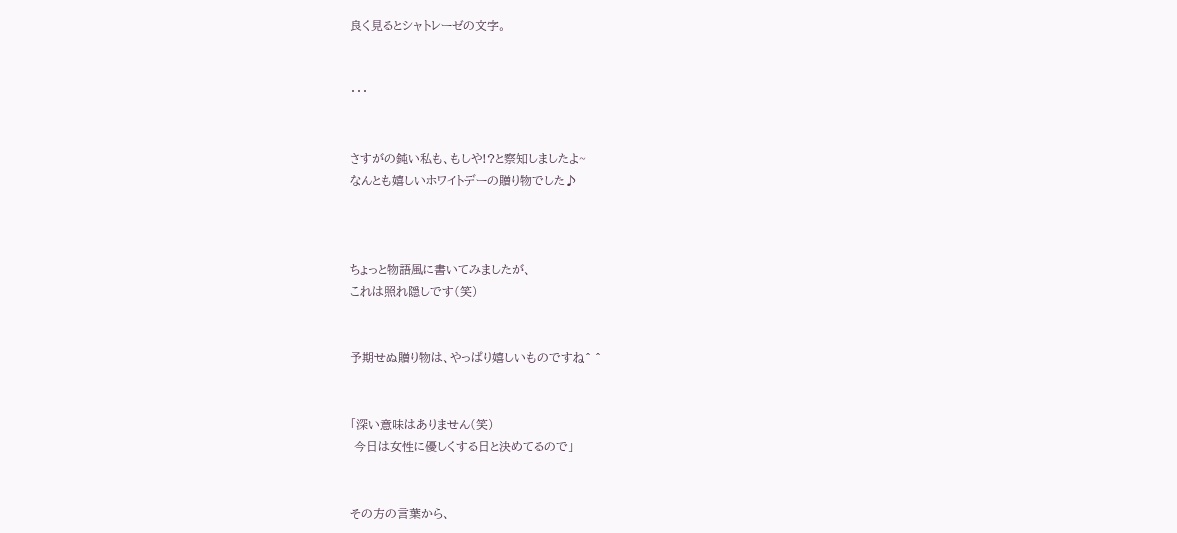良く見るとシャトレーゼの文字。


・・・


さすがの鈍い私も、もしや!?と察知しましたよ~
なんとも嬉しいホワイトデーの贈り物でした♪



ちょっと物語風に書いてみましたが、
これは照れ隠しです(笑)


予期せぬ贈り物は、やっぱり嬉しいものですね^ ^


「深い意味はありません(笑)
 今日は女性に優しくする日と決めてるので」


その方の言葉から、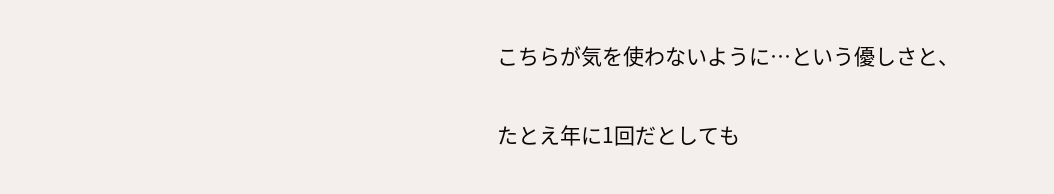こちらが気を使わないように…という優しさと、

たとえ年に1回だとしても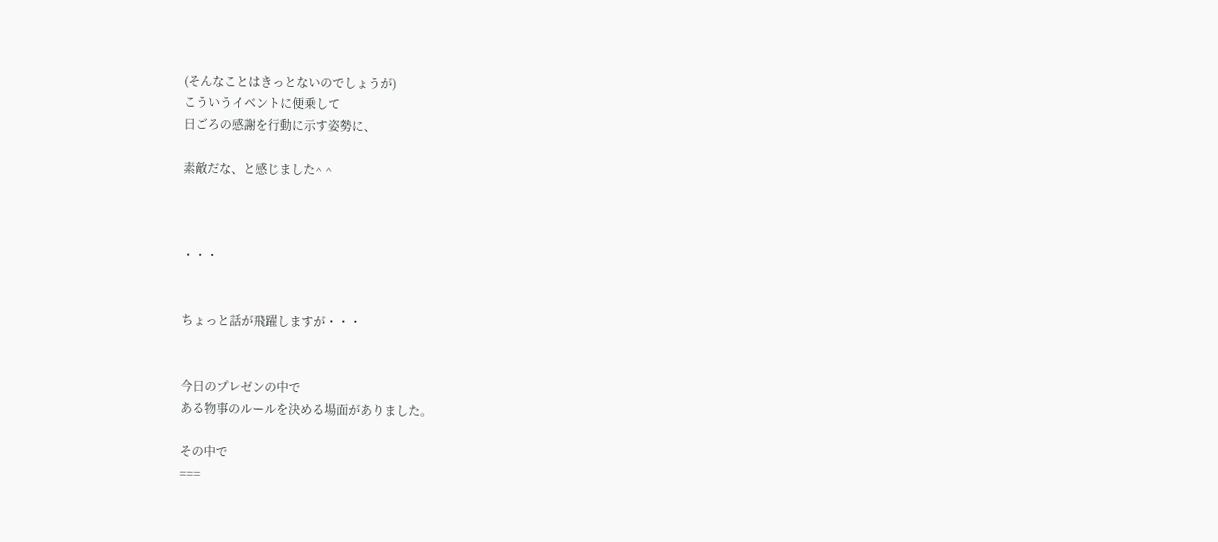(そんなことはきっとないのでしょうが)
こういうイベントに便乗して
日ごろの感謝を行動に示す姿勢に、

素敵だな、と感じました^ ^



・・・


ちょっと話が飛躍しますが・・・


今日のプレゼンの中で
ある物事のルールを決める場面がありました。

その中で
===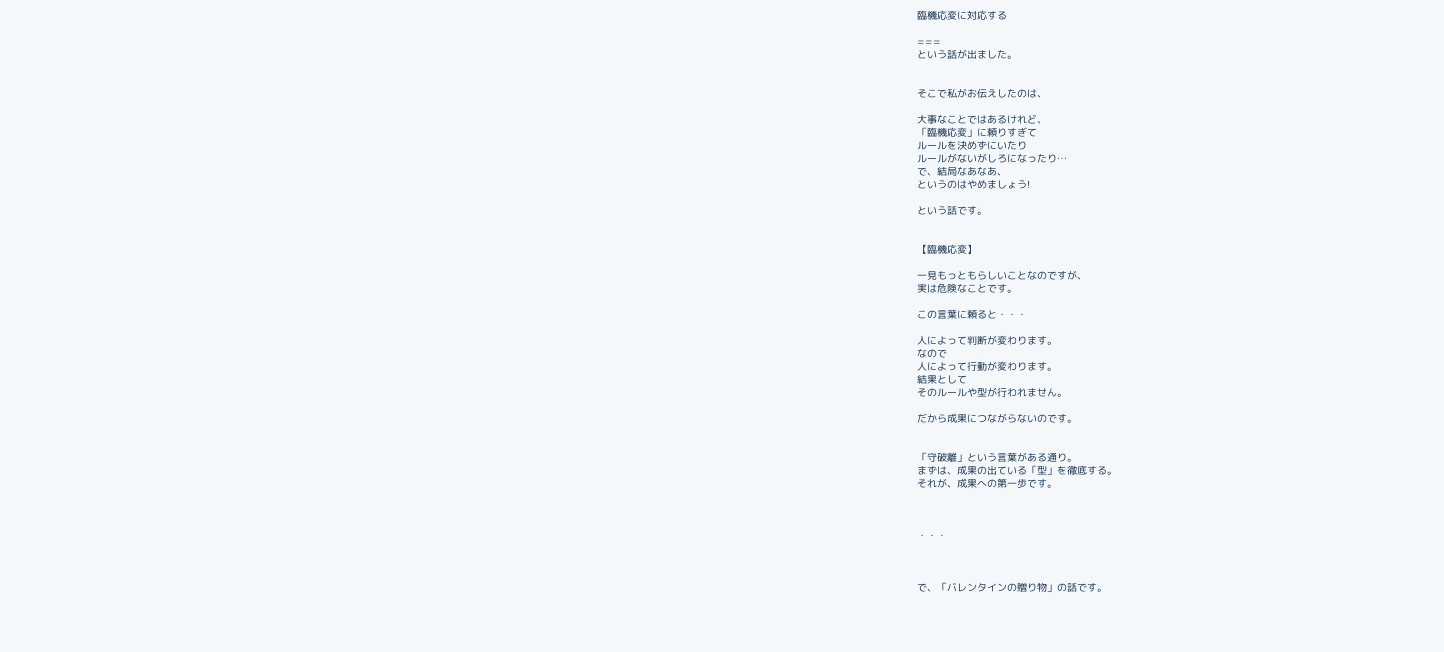臨機応変に対応する

===
という話が出ました。


そこで私がお伝えしたのは、

大事なことではあるけれど、
「臨機応変」に頼りすぎて
ルールを決めずにいたり
ルールがないがしろになったり…
で、結局なあなあ、
というのはやめましょう!

という話です。


【臨機応変】

一見もっともらしいことなのですが、
実は危険なことです。

この言葉に頼ると・・・

人によって判断が変わります。
なので
人によって行動が変わります。
結果として
そのルールや型が行われません。

だから成果につながらないのです。


「守破離」という言葉がある通り。
まずは、成果の出ている「型」を徹底する。
それが、成果への第一歩です。



・・・



で、「バレンタインの贈り物」の話です。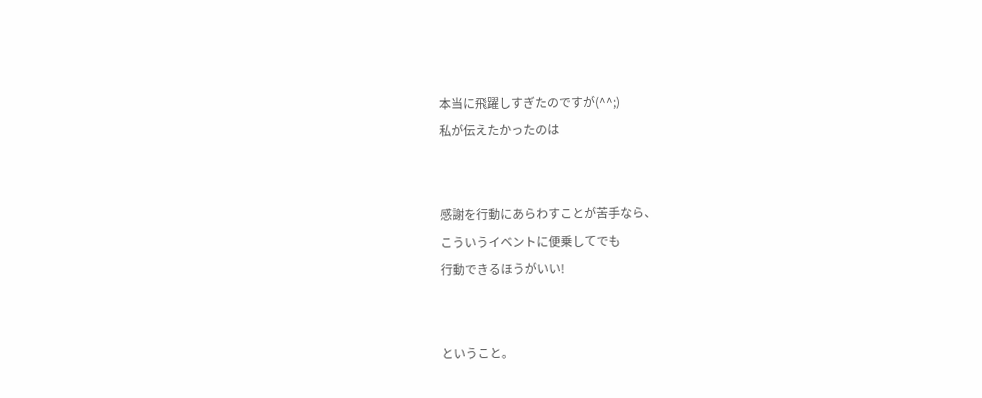本当に飛躍しすぎたのですが(^^;)
私が伝えたかったのは


感謝を行動にあらわすことが苦手なら、
こういうイベントに便乗してでも
行動できるほうがいい!


ということ。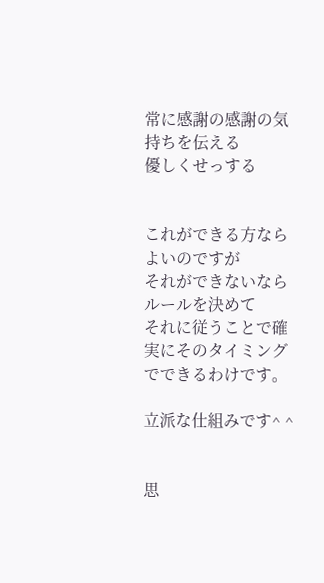常に感謝の感謝の気持ちを伝える
優しくせっする


これができる方ならよいのですが
それができないならルールを決めて
それに従うことで確実にそのタイミングでできるわけです。

立派な仕組みです^ ^


思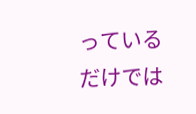っているだけでは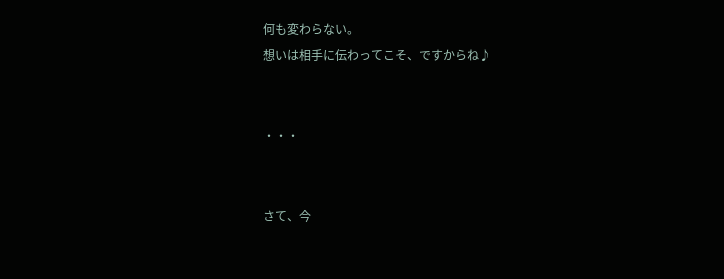何も変わらない。
想いは相手に伝わってこそ、ですからね♪


・・・


さて、今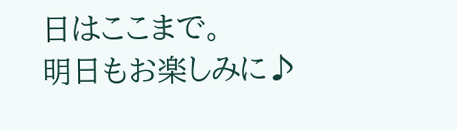日はここまで。
明日もお楽しみに♪